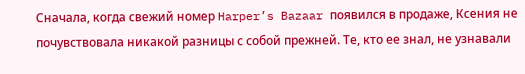Сначала, когда свежий номер Harper’s Bazaar появился в продаже, Ксения не почувствовала никакой разницы с собой прежней. Те, кто ее знал, не узнавали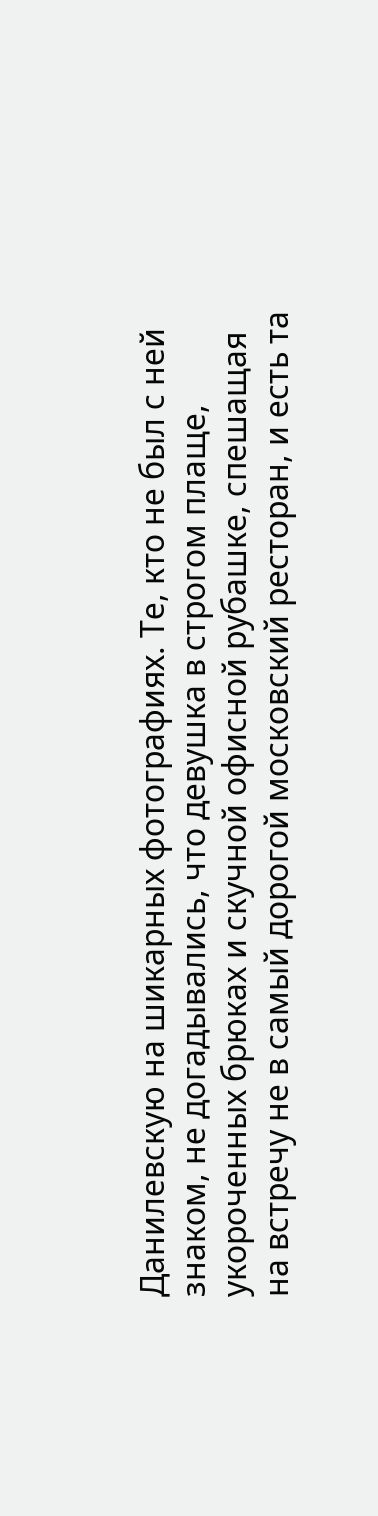Данилевскую на шикарных фотографиях. Те, кто не был с ней знаком, не догадывались, что девушка в строгом плаще, укороченных брюках и скучной офисной рубашке, спешащая на встречу не в самый дорогой московский ресторан, и есть та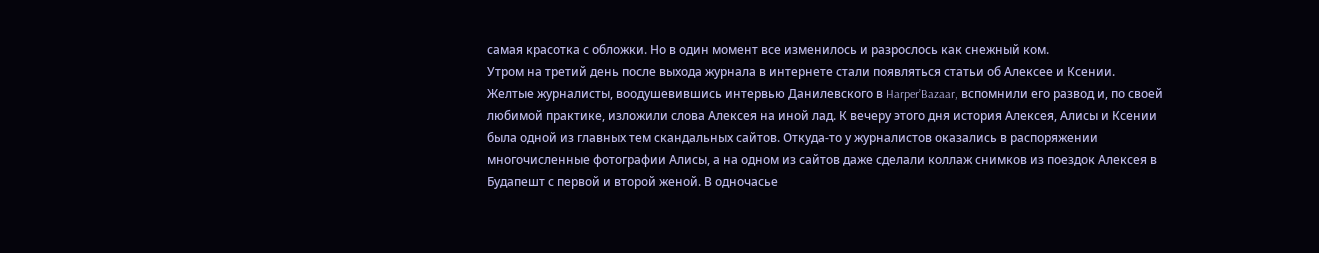самая красотка с обложки. Но в один момент все изменилось и разрослось как снежный ком.
Утром на третий день после выхода журнала в интернете стали появляться статьи об Алексее и Ксении. Желтые журналисты, воодушевившись интервью Данилевского в Harper’Bazaar, вспомнили его развод и, по своей любимой практике, изложили слова Алексея на иной лад. К вечеру этого дня история Алексея, Алисы и Ксении была одной из главных тем скандальных сайтов. Откуда-то у журналистов оказались в распоряжении многочисленные фотографии Алисы, а на одном из сайтов даже сделали коллаж снимков из поездок Алексея в Будапешт с первой и второй женой. В одночасье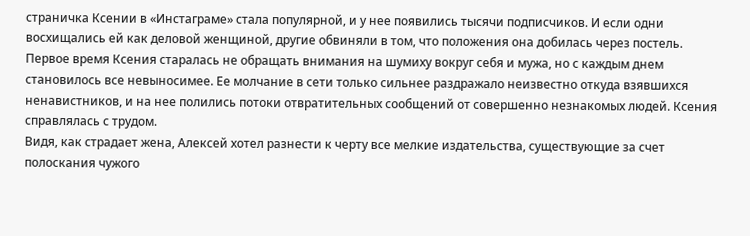страничка Ксении в «Инстаграме» стала популярной, и у нее появились тысячи подписчиков. И если одни восхищались ей как деловой женщиной, другие обвиняли в том, что положения она добилась через постель.
Первое время Ксения старалась не обращать внимания на шумиху вокруг себя и мужа, но с каждым днем становилось все невыносимее. Ее молчание в сети только сильнее раздражало неизвестно откуда взявшихся ненавистников, и на нее полились потоки отвратительных сообщений от совершенно незнакомых людей. Ксения справлялась с трудом.
Видя, как страдает жена, Алексей хотел разнести к черту все мелкие издательства, существующие за счет полоскания чужого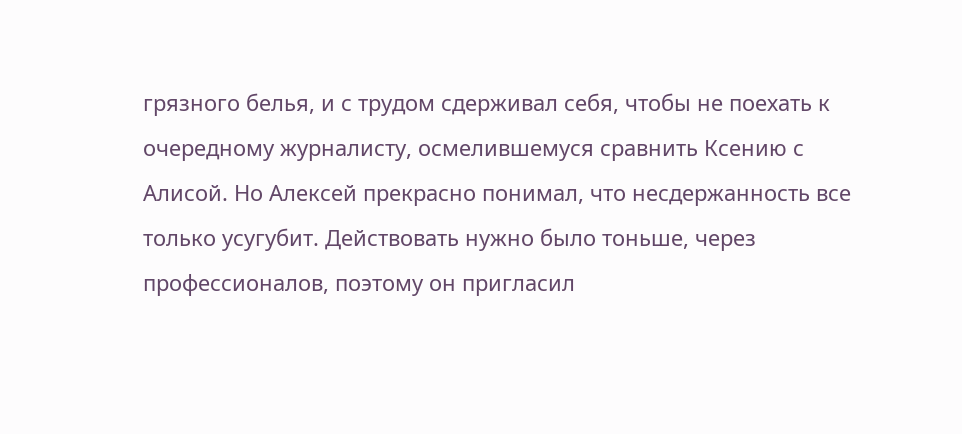грязного белья, и с трудом сдерживал себя, чтобы не поехать к очередному журналисту, осмелившемуся сравнить Ксению с Алисой. Но Алексей прекрасно понимал, что несдержанность все только усугубит. Действовать нужно было тоньше, через профессионалов, поэтому он пригласил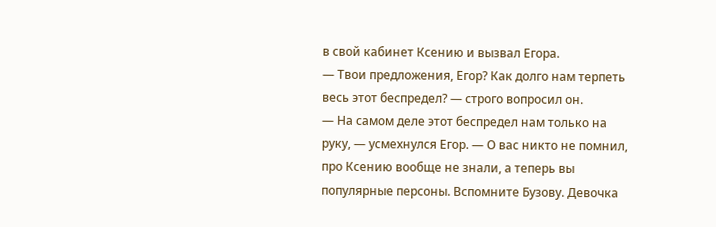в свой кабинет Ксению и вызвал Егора.
— Твои предложения, Егор? Как долго нам терпеть весь этот беспредел? — строго вопросил он.
— На самом деле этот беспредел нам только на руку, — усмехнулся Егор. — О вас никто не помнил, про Ксению вообще не знали, а теперь вы популярные персоны. Вспомните Бузову. Девочка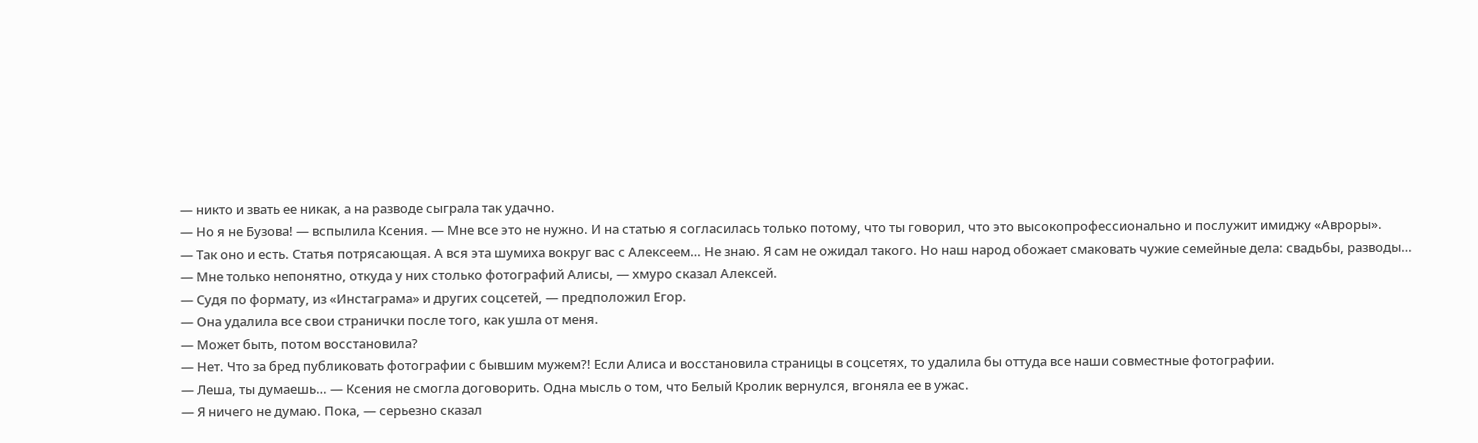— никто и звать ее никак, а на разводе сыграла так удачно.
— Но я не Бузова! — вспылила Ксения. — Мне все это не нужно. И на статью я согласилась только потому, что ты говорил, что это высокопрофессионально и послужит имиджу «Авроры».
— Так оно и есть. Статья потрясающая. А вся эта шумиха вокруг вас с Алексеем… Не знаю. Я сам не ожидал такого. Но наш народ обожает смаковать чужие семейные дела: свадьбы, разводы…
— Мне только непонятно, откуда у них столько фотографий Алисы, — хмуро сказал Алексей.
— Судя по формату, из «Инстаграма» и других соцсетей, — предположил Егор.
— Она удалила все свои странички после того, как ушла от меня.
— Может быть, потом восстановила?
— Нет. Что за бред публиковать фотографии с бывшим мужем?! Если Алиса и восстановила страницы в соцсетях, то удалила бы оттуда все наши совместные фотографии.
— Леша, ты думаешь… — Ксения не смогла договорить. Одна мысль о том, что Белый Кролик вернулся, вгоняла ее в ужас.
— Я ничего не думаю. Пока, — серьезно сказал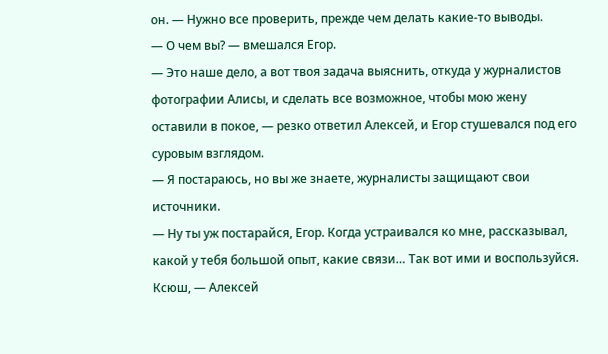он. — Нужно все проверить, прежде чем делать какие-то выводы.
— О чем вы? — вмешался Егор.
— Это наше дело, а вот твоя задача выяснить, откуда у журналистов фотографии Алисы, и сделать все возможное, чтобы мою жену оставили в покое, — резко ответил Алексей, и Егор стушевался под его суровым взглядом.
— Я постараюсь, но вы же знаете, журналисты защищают свои источники.
— Ну ты уж постарайся, Егор. Когда устраивался ко мне, рассказывал, какой у тебя большой опыт, какие связи… Так вот ими и воспользуйся. Ксюш, — Алексей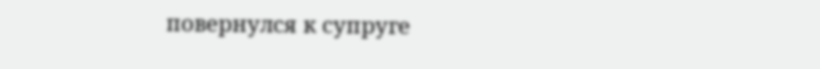повернулся к супруге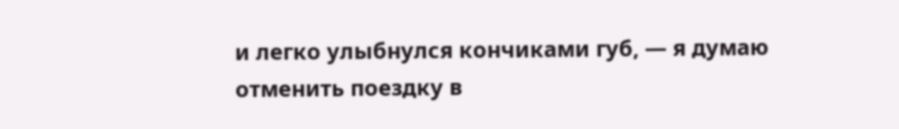и легко улыбнулся кончиками губ, — я думаю отменить поездку в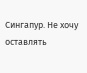Сингапур. Не хочу оставлять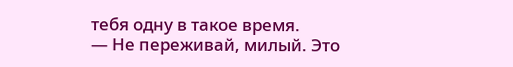тебя одну в такое время.
— Не переживай, милый. Это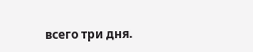всего три дня.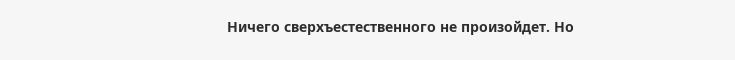Ничего сверхъестественного не произойдет. Но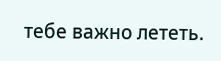тебе важно лететь.